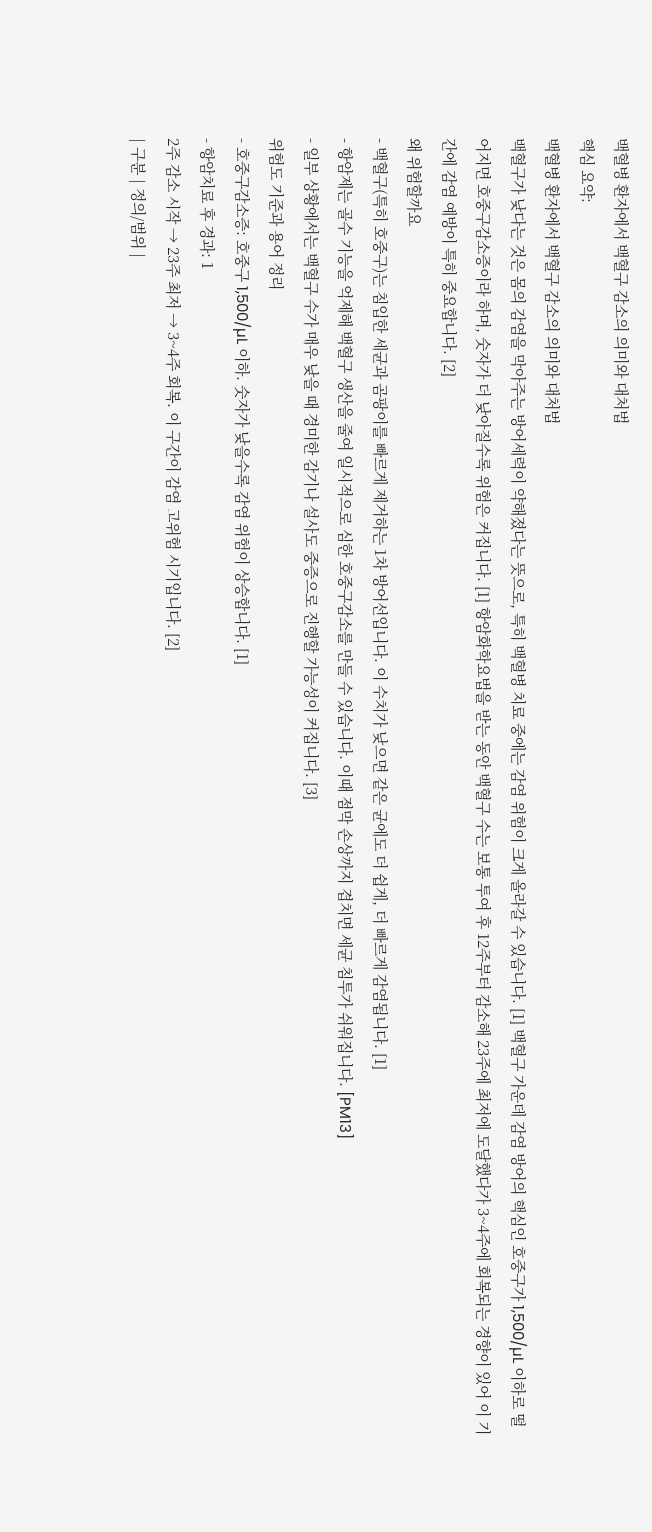백혈병 환자에서 백혈구 감소의 의미와 대처법
핵심 요약:
백혈병 환자에서 백혈구 감소의 의미와 대처법
백혈구가 낮다는 것은 몸의 감염을 막아주는 방어세력이 약해졌다는 뜻으로, 특히 백혈병 치료 중에는 감염 위험이 크게 올라갈 수 있습니다. [1] 백혈구 가운데 감염 방어의 핵심인 호중구가 1,500/µL 이하로 떨어지면 호중구감소증이라 하며, 숫자가 더 낮아질수록 위험은 커집니다. [1] 항암화학요법을 받는 동안 백혈구 수는 보통 투여 후 12주부터 감소해 23주에 최저에 도달했다가 3~4주에 회복되는 경향이 있어 이 기간에 감염 예방이 특히 중요합니다. [2]
왜 위험할까요
- 백혈구(특히 호중구)는 침입한 세균과 곰팡이를 빠르게 제거하는 1차 방어선입니다. 이 수치가 낮으면 같은 균에도 더 쉽게, 더 빠르게 감염됩니다. [1]
- 항암제는 골수 기능을 억제해 백혈구 생산을 줄여 일시적으로 심한 호중구감소를 만들 수 있습니다. 이때 점막 손상까지 겹치면 세균 침투가 쉬워집니다. [PM13]
- 일부 상황에서는 백혈구 수가 매우 낮을 때 경미한 감기나 설사도 중증으로 진행할 가능성이 커집니다. [3]
위험도 기준과 용어 정리
- 호중구감소증: 호중구 1,500/µL 이하. 숫자가 낮을수록 감염 위험이 상승합니다. [1]
- 항암치료 후 경과: 1
2주 감소 시작 → 23주 최저 → 3~4주 회복. 이 구간이 감염 고위험 시기입니다. [2]
| 구분 | 정의/범위 |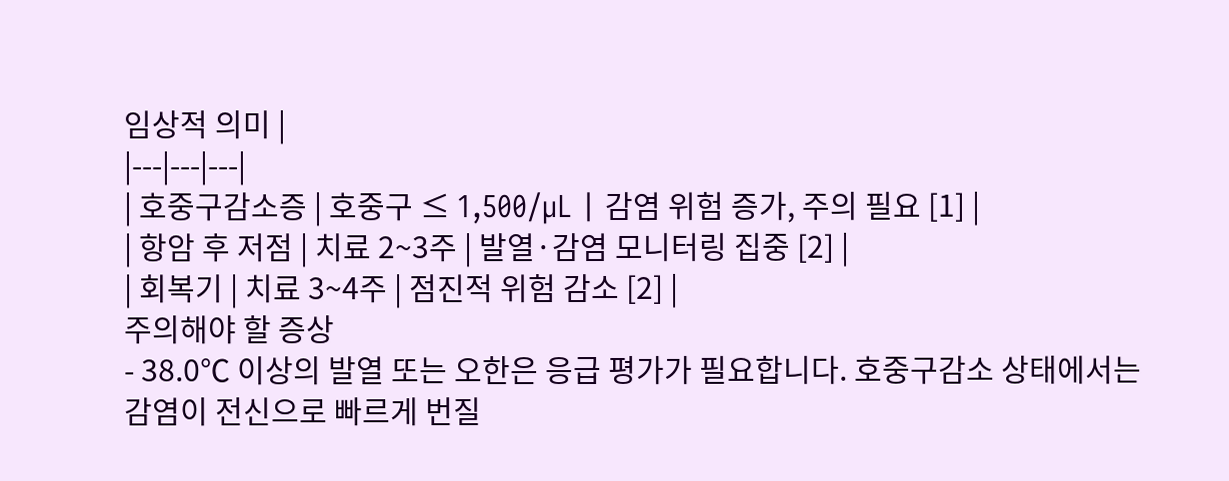임상적 의미 |
|---|---|---|
| 호중구감소증 | 호중구 ≤ 1,500/µL | 감염 위험 증가, 주의 필요 [1] |
| 항암 후 저점 | 치료 2~3주 | 발열·감염 모니터링 집중 [2] |
| 회복기 | 치료 3~4주 | 점진적 위험 감소 [2] |
주의해야 할 증상
- 38.0℃ 이상의 발열 또는 오한은 응급 평가가 필요합니다. 호중구감소 상태에서는 감염이 전신으로 빠르게 번질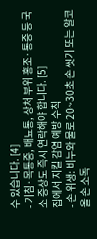수 있습니다. [4]
- 기침·목통증, 배뇨통, 상처 부위 홍조·통증 등 국소 증상도 즉시 연락해야 합니다. [5]
집에서 지킬 감염 예방 수칙
- 손 위생: 비누와 물로 20~30초 손 씻기 또는 알코올 손 소독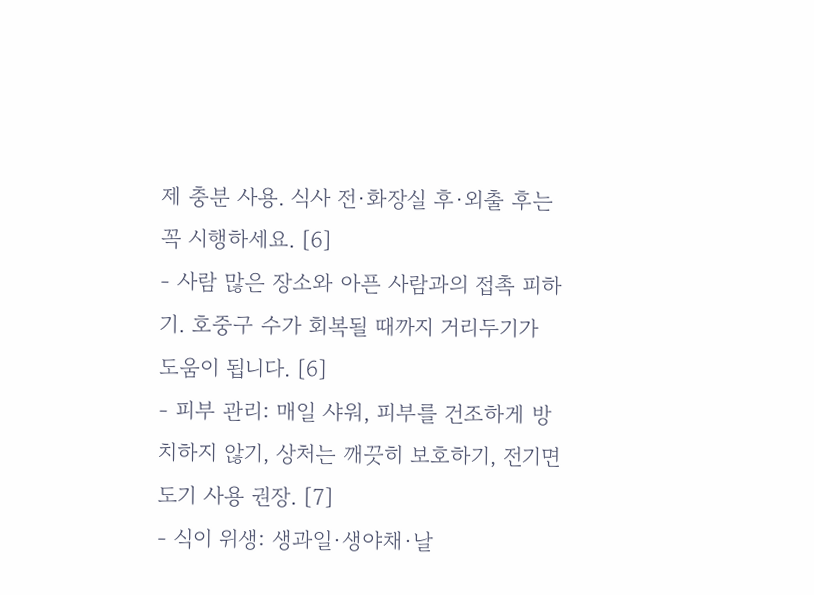제 충분 사용. 식사 전·화장실 후·외출 후는 꼭 시행하세요. [6]
- 사람 많은 장소와 아픈 사람과의 접촉 피하기. 호중구 수가 회복될 때까지 거리두기가 도움이 됩니다. [6]
- 피부 관리: 매일 샤워, 피부를 건조하게 방치하지 않기, 상처는 깨끗히 보호하기, 전기면도기 사용 권장. [7]
- 식이 위생: 생과일·생야채·날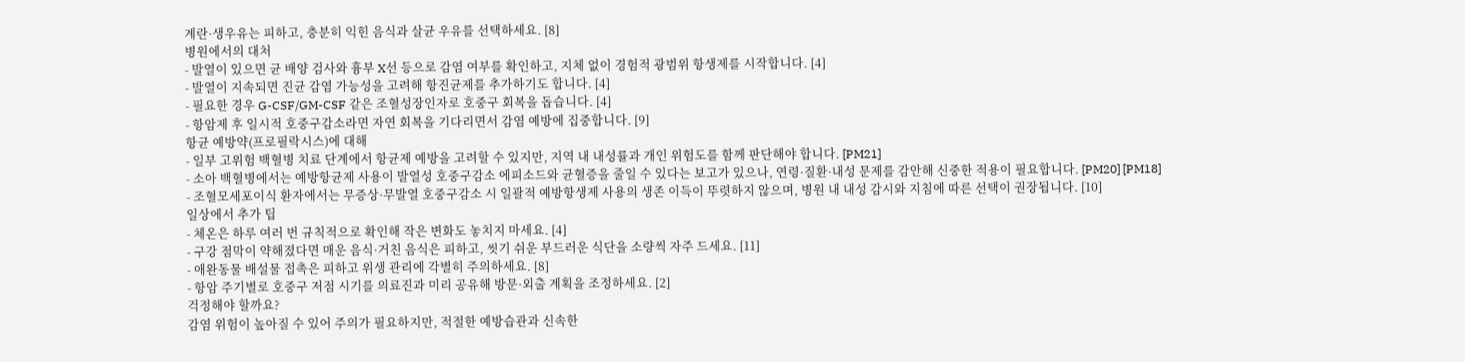계란·생우유는 피하고, 충분히 익힌 음식과 살균 우유를 선택하세요. [8]
병원에서의 대처
- 발열이 있으면 균 배양 검사와 흉부 X선 등으로 감염 여부를 확인하고, 지체 없이 경험적 광범위 항생제를 시작합니다. [4]
- 발열이 지속되면 진균 감염 가능성을 고려해 항진균제를 추가하기도 합니다. [4]
- 필요한 경우 G-CSF/GM-CSF 같은 조혈성장인자로 호중구 회복을 돕습니다. [4]
- 항암제 후 일시적 호중구감소라면 자연 회복을 기다리면서 감염 예방에 집중합니다. [9]
항균 예방약(프로필락시스)에 대해
- 일부 고위험 백혈병 치료 단계에서 항균제 예방을 고려할 수 있지만, 지역 내 내성률과 개인 위험도를 함께 판단해야 합니다. [PM21]
- 소아 백혈병에서는 예방항균제 사용이 발열성 호중구감소 에피소드와 균혈증을 줄일 수 있다는 보고가 있으나, 연령·질환·내성 문제를 감안해 신중한 적용이 필요합니다. [PM20] [PM18]
- 조혈모세포이식 환자에서는 무증상·무발열 호중구감소 시 일괄적 예방항생제 사용의 생존 이득이 뚜렷하지 않으며, 병원 내 내성 감시와 지침에 따른 선택이 권장됩니다. [10]
일상에서 추가 팁
- 체온은 하루 여러 번 규칙적으로 확인해 작은 변화도 놓치지 마세요. [4]
- 구강 점막이 약해졌다면 매운 음식·거친 음식은 피하고, 씻기 쉬운 부드러운 식단을 소량씩 자주 드세요. [11]
- 애완동물 배설물 접촉은 피하고 위생 관리에 각별히 주의하세요. [8]
- 항암 주기별로 호중구 저점 시기를 의료진과 미리 공유해 방문·외출 계획을 조정하세요. [2]
걱정해야 할까요?
감염 위험이 높아질 수 있어 주의가 필요하지만, 적절한 예방습관과 신속한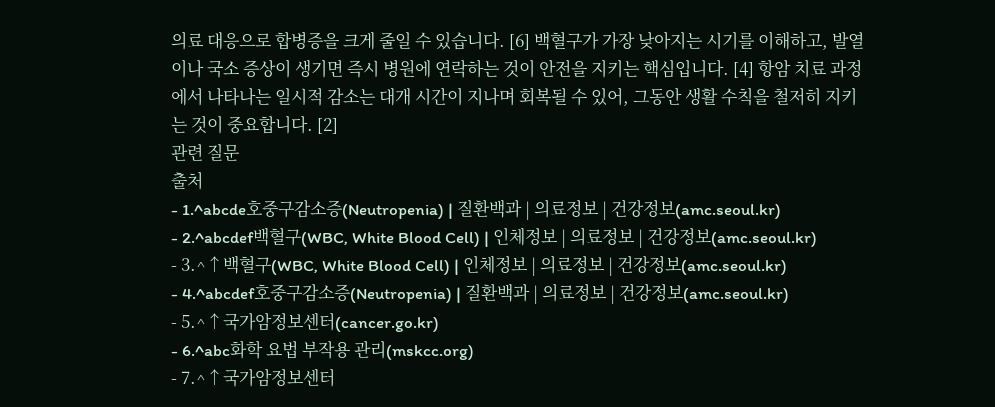의료 대응으로 합병증을 크게 줄일 수 있습니다. [6] 백혈구가 가장 낮아지는 시기를 이해하고, 발열이나 국소 증상이 생기면 즉시 병원에 연락하는 것이 안전을 지키는 핵심입니다. [4] 항암 치료 과정에서 나타나는 일시적 감소는 대개 시간이 지나며 회복될 수 있어, 그동안 생활 수칙을 철저히 지키는 것이 중요합니다. [2]
관련 질문
출처
- 1.^abcde호중구감소증(Neutropenia) | 질환백과 | 의료정보 | 건강정보(amc.seoul.kr)
- 2.^abcdef백혈구(WBC, White Blood Cell) | 인체정보 | 의료정보 | 건강정보(amc.seoul.kr)
- 3.^↑백혈구(WBC, White Blood Cell) | 인체정보 | 의료정보 | 건강정보(amc.seoul.kr)
- 4.^abcdef호중구감소증(Neutropenia) | 질환백과 | 의료정보 | 건강정보(amc.seoul.kr)
- 5.^↑국가암정보센터(cancer.go.kr)
- 6.^abc화학 요법 부작용 관리(mskcc.org)
- 7.^↑국가암정보센터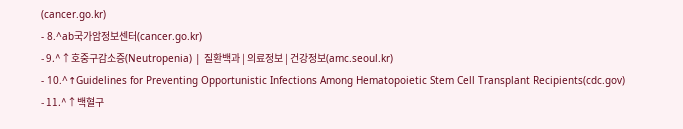(cancer.go.kr)
- 8.^ab국가암정보센터(cancer.go.kr)
- 9.^↑호중구감소증(Neutropenia) | 질환백과 | 의료정보 | 건강정보(amc.seoul.kr)
- 10.^↑Guidelines for Preventing Opportunistic Infections Among Hematopoietic Stem Cell Transplant Recipients(cdc.gov)
- 11.^↑백혈구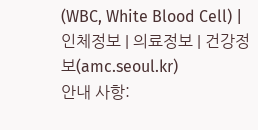(WBC, White Blood Cell) | 인체정보 | 의료정보 | 건강정보(amc.seoul.kr)
안내 사항: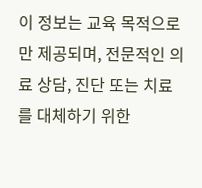이 정보는 교육 목적으로만 제공되며, 전문적인 의료 상담, 진단 또는 치료를 대체하기 위한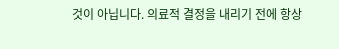것이 아닙니다. 의료적 결정을 내리기 전에 항상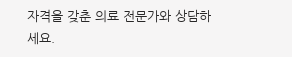자격을 갖춘 의료 전문가와 상담하세요.